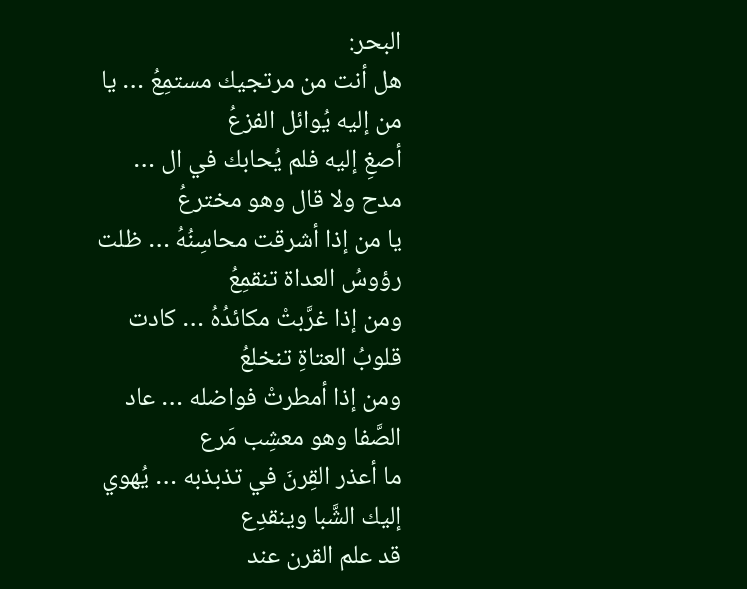البحر:
هل أنت من مرتجيك مستمِعُ … يا من إليه يُوائل الفزعُ
أصغِ إليه فلم يُحابك في ال … مدح ولا قال وهو مخترعُ
يا من إذا أشرقت محاسِنُهُ … ظلت رؤوسُ العداة تنقمِعُ
ومن إذا غرَّبتْ مكائدُهُ … كادت قلوبُ العتاةِ تنخلعُ
ومن إذا أمطرتْ فواضله … عاد الصَّفا وهو معشِب مَرع
ما أعذر القِرنَ في تذبذبه … يُهوي إليك الشَّبا وينقدِع
قد علم القرن عند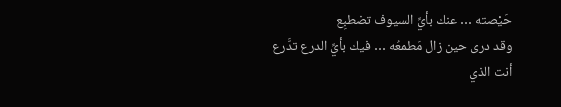حَيْصته … عنك بأيِّ السيوف تضطبِع
وقد درى حين زال مَطمعُه … فيك بأيِّ الدرع تدَّرع
أنت الذي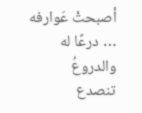أصبحتْ عَوارفه … درعًا له والدروعُ تنصدع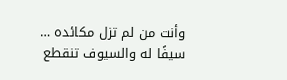وأنت من لم تزل مكائده … سيفًا له والسيوف تنقطع